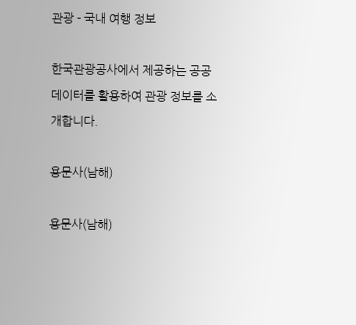관광 - 국내 여행 정보

한국관광공사에서 제공하는 공공데이터를 활용하여 관광 정보를 소개합니다.

용문사(남해)

용문사(남해)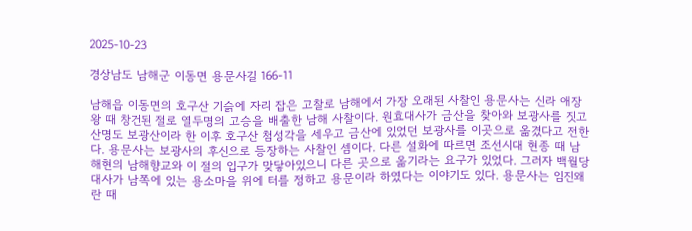2025-10-23

경상남도 남해군 이동면 용문사길 166-11

남해읍 이동면의 호구산 기슭에 자리 잡은 고찰로 남해에서 가장 오래된 사찰인 용문사는 신라 애장왕 때 창건된 절로 열두명의 고승을 배출한 남해 사찰이다. 원효대사가 금산을 찾아와 보광사를 짓고 산명도 보광산이라 한 이후 호구산 첨성각을 세우고 금산에 있었던 보광사를 이곳으로 옮겼다고 전한다. 용문사는 보광사의 후신으로 등장하는 사찰인 셈이다. 다른 설화에 따르면 조선시대 현종 때 남해현의 남해향교와 이 절의 입구가 맞닿아있으니 다른 곳으로 옮기라는 요구가 있었다. 그러자 백월당 대사가 남쪽에 있는 용소마을 위에 터를 정하고 용문이라 하였다는 이야기도 있다. 용문사는 임진왜란 때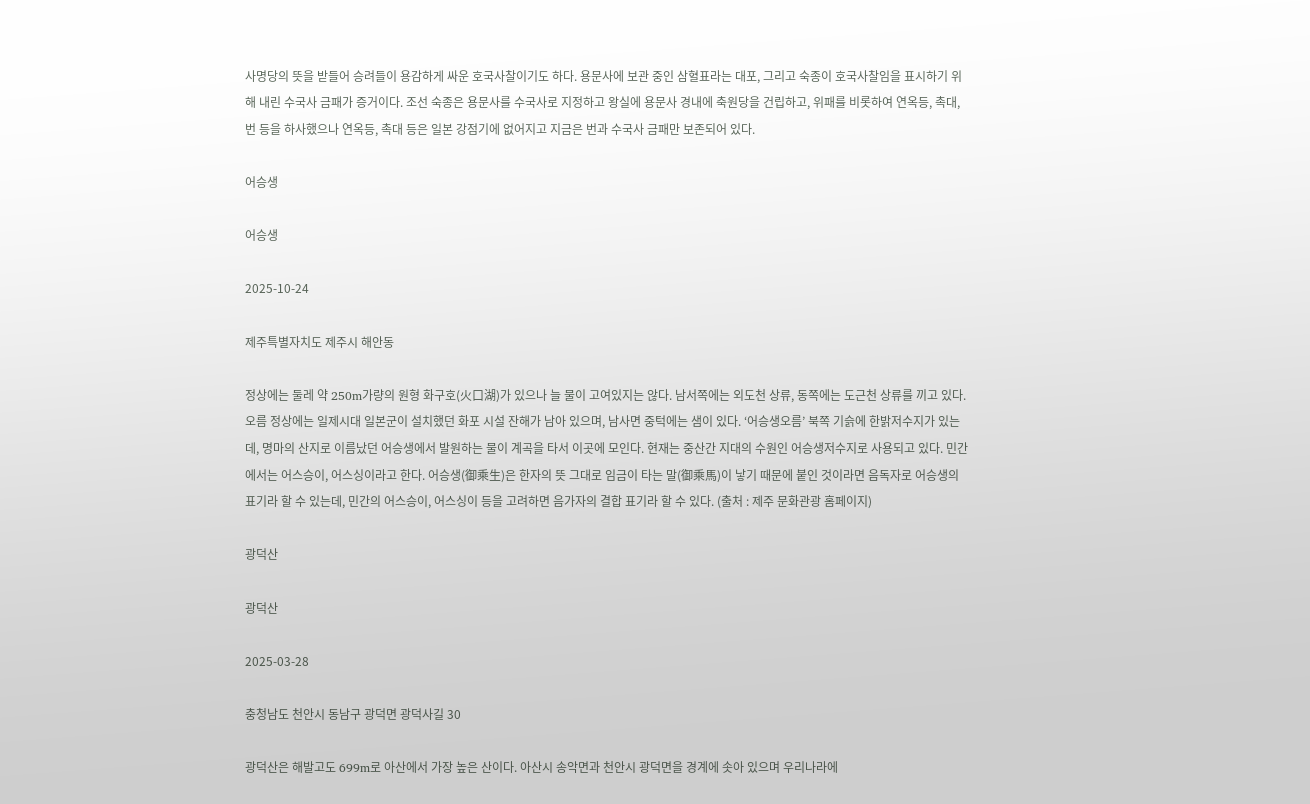사명당의 뜻을 받들어 승려들이 용감하게 싸운 호국사찰이기도 하다. 용문사에 보관 중인 삼혈표라는 대포, 그리고 숙종이 호국사찰임을 표시하기 위해 내린 수국사 금패가 증거이다. 조선 숙종은 용문사를 수국사로 지정하고 왕실에 용문사 경내에 축원당을 건립하고, 위패를 비롯하여 연옥등, 촉대, 번 등을 하사했으나 연옥등, 촉대 등은 일본 강점기에 없어지고 지금은 번과 수국사 금패만 보존되어 있다.

어승생

어승생

2025-10-24

제주특별자치도 제주시 해안동

정상에는 둘레 약 250m가량의 원형 화구호(火口湖)가 있으나 늘 물이 고여있지는 않다. 남서쪽에는 외도천 상류, 동쪽에는 도근천 상류를 끼고 있다. 오름 정상에는 일제시대 일본군이 설치했던 화포 시설 잔해가 남아 있으며, 남사면 중턱에는 샘이 있다. ‘어승생오름’ 북쪽 기슭에 한밝저수지가 있는데, 명마의 산지로 이름났던 어승생에서 발원하는 물이 계곡을 타서 이곳에 모인다. 현재는 중산간 지대의 수원인 어승생저수지로 사용되고 있다. 민간에서는 어스승이, 어스싱이라고 한다. 어승생(御乘生)은 한자의 뜻 그대로 임금이 타는 말(御乘馬)이 낳기 때문에 붙인 것이라면 음독자로 어승생의 표기라 할 수 있는데, 민간의 어스승이, 어스싱이 등을 고려하면 음가자의 결합 표기라 할 수 있다. (출처 : 제주 문화관광 홈페이지)

광덕산

광덕산

2025-03-28

충청남도 천안시 동남구 광덕면 광덕사길 30

광덕산은 해발고도 699m로 아산에서 가장 높은 산이다. 아산시 송악면과 천안시 광덕면을 경계에 솟아 있으며 우리나라에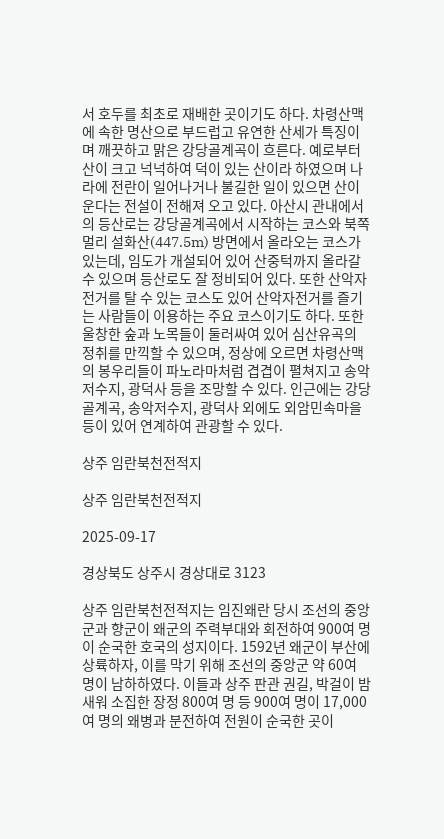서 호두를 최초로 재배한 곳이기도 하다. 차령산맥에 속한 명산으로 부드럽고 유연한 산세가 특징이며 깨끗하고 맑은 강당골계곡이 흐른다. 예로부터 산이 크고 넉넉하여 덕이 있는 산이라 하였으며 나라에 전란이 일어나거나 불길한 일이 있으면 산이 운다는 전설이 전해져 오고 있다. 아산시 관내에서의 등산로는 강당골계곡에서 시작하는 코스와 북쪽 멀리 설화산(447.5m) 방면에서 올라오는 코스가 있는데, 임도가 개설되어 있어 산중턱까지 올라갈 수 있으며 등산로도 잘 정비되어 있다. 또한 산악자전거를 탈 수 있는 코스도 있어 산악자전거를 즐기는 사람들이 이용하는 주요 코스이기도 하다. 또한 울창한 숲과 노목들이 둘러싸여 있어 심산유곡의 정취를 만끽할 수 있으며, 정상에 오르면 차령산맥의 봉우리들이 파노라마처럼 겹겹이 펼쳐지고 송악저수지, 광덕사 등을 조망할 수 있다. 인근에는 강당골계곡, 송악저수지, 광덕사 외에도 외암민속마을 등이 있어 연계하여 관광할 수 있다.

상주 임란북천전적지

상주 임란북천전적지

2025-09-17

경상북도 상주시 경상대로 3123

상주 임란북천전적지는 임진왜란 당시 조선의 중앙군과 향군이 왜군의 주력부대와 회전하여 900여 명이 순국한 호국의 성지이다. 1592년 왜군이 부산에 상륙하자, 이를 막기 위해 조선의 중앙군 약 60여 명이 남하하였다. 이들과 상주 판관 권길, 박걸이 밤새워 소집한 장정 800여 명 등 900여 명이 17,000여 명의 왜병과 분전하여 전원이 순국한 곳이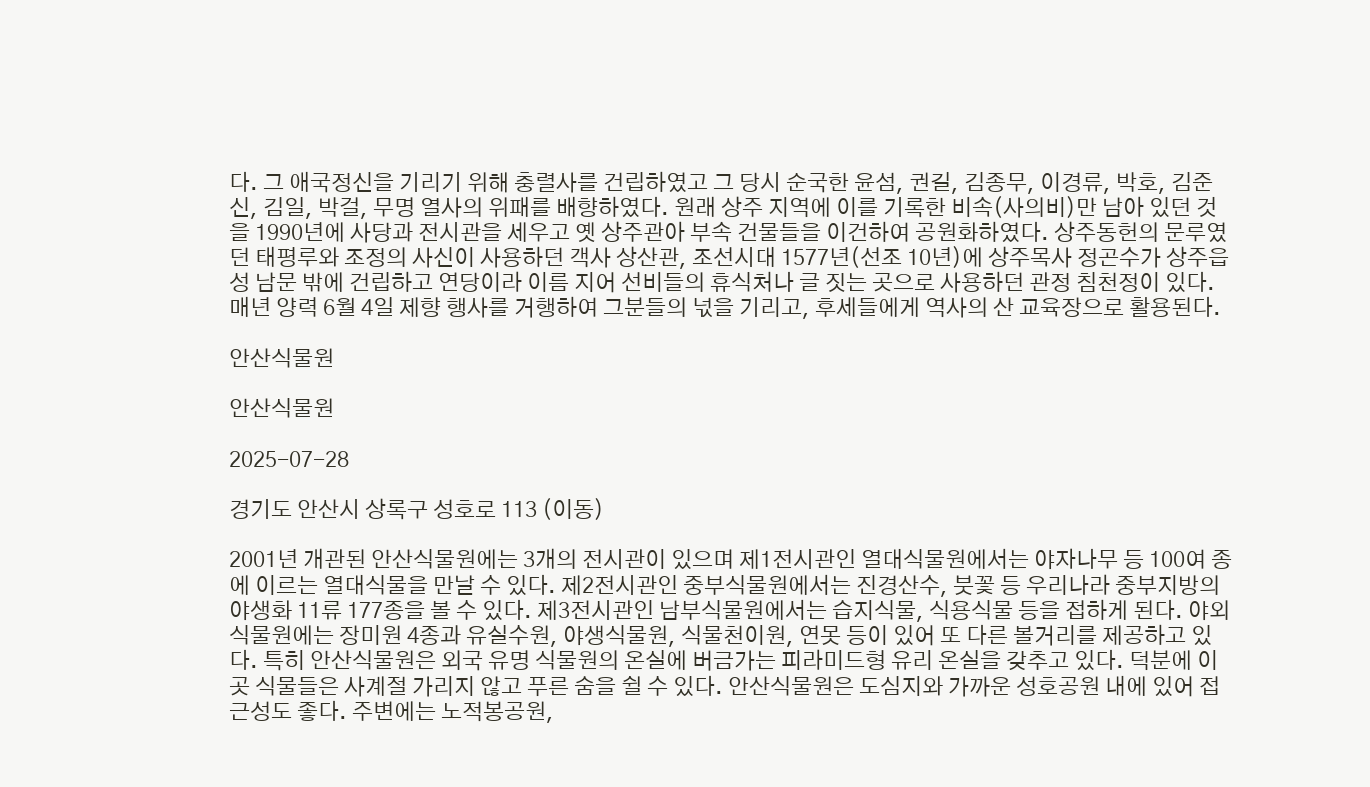다. 그 애국정신을 기리기 위해 충렬사를 건립하였고 그 당시 순국한 윤섬, 권길, 김종무, 이경류, 박호, 김준신, 김일, 박걸, 무명 열사의 위패를 배향하였다. 원래 상주 지역에 이를 기록한 비속(사의비)만 남아 있던 것을 1990년에 사당과 전시관을 세우고 옛 상주관아 부속 건물들을 이건하여 공원화하였다. 상주동헌의 문루였던 태평루와 조정의 사신이 사용하던 객사 상산관, 조선시대 1577년(선조 10년)에 상주목사 정곤수가 상주읍성 남문 밖에 건립하고 연당이라 이름 지어 선비들의 휴식처나 글 짓는 곳으로 사용하던 관정 침천정이 있다. 매년 양력 6월 4일 제향 행사를 거행하여 그분들의 넋을 기리고, 후세들에게 역사의 산 교육장으로 활용된다.

안산식물원

안산식물원

2025-07-28

경기도 안산시 상록구 성호로 113 (이동)

2001년 개관된 안산식물원에는 3개의 전시관이 있으며 제1전시관인 열대식물원에서는 야자나무 등 100여 종에 이르는 열대식물을 만날 수 있다. 제2전시관인 중부식물원에서는 진경산수, 붓꽃 등 우리나라 중부지방의 야생화 11류 177종을 볼 수 있다. 제3전시관인 남부식물원에서는 습지식물, 식용식물 등을 접하게 된다. 야외식물원에는 장미원 4종과 유실수원, 야생식물원, 식물천이원, 연못 등이 있어 또 다른 볼거리를 제공하고 있다. 특히 안산식물원은 외국 유명 식물원의 온실에 버금가는 피라미드형 유리 온실을 갖추고 있다. 덕분에 이곳 식물들은 사계절 가리지 않고 푸른 숨을 쉴 수 있다. 안산식물원은 도심지와 가까운 성호공원 내에 있어 접근성도 좋다. 주변에는 노적봉공원,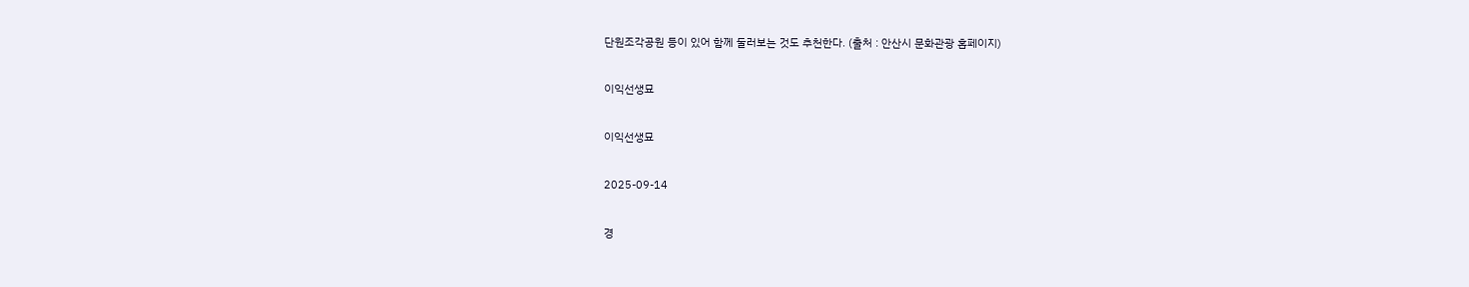단원조각공원 등이 있어 함께 둘러보는 것도 추천한다. (출처 : 안산시 문화관광 홈페이지)

이익선생묘

이익선생묘

2025-09-14

경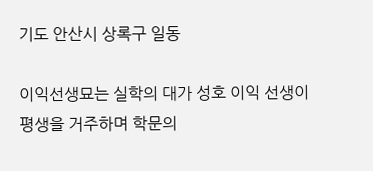기도 안산시 상록구 일동

이익선생묘는 실학의 대가 성호 이익 선생이 평생을 거주하며 학문의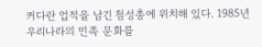커다란 업적을 남긴 첨성총에 위치해 있다. 1985년 우리나라의 민족 문화를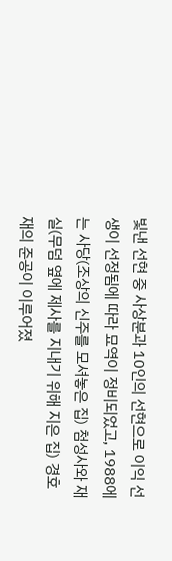빛낸 선현 중 사상분과 10인의 선현으로 이익 선생이 선정됨에 따라 묘역이 정비되었고, 1988에는 사당(조상의 신주를 모셔놓은 집) 첨성사와 재실(무덤 옆에 제사를 지내기 위해 지은 집) 경호재의 준공이 이루어졌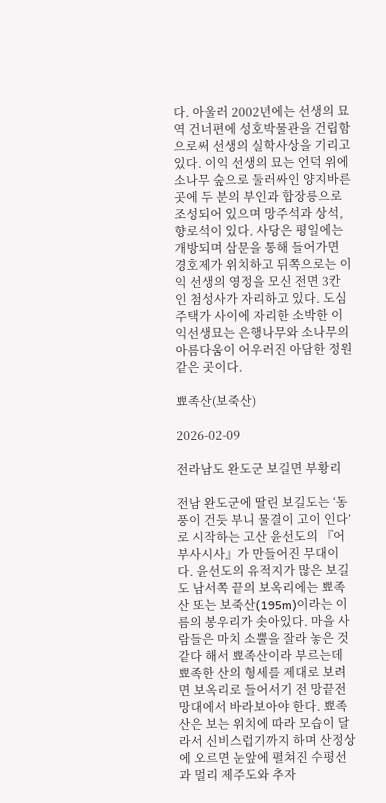다. 아울러 2002년에는 선생의 묘역 건너편에 성호박물관을 건립함으로써 선생의 실학사상을 기리고 있다. 이익 선생의 묘는 언덕 위에 소나무 숲으로 둘러싸인 양지바른 곳에 두 분의 부인과 합장릉으로 조성되어 있으며 망주석과 상석, 향로석이 있다. 사당은 평일에는 개방되며 삼문을 통해 들어가면 경호제가 위치하고 뒤쪽으로는 이익 선생의 영정을 모신 전면 3칸인 첨성사가 자리하고 있다. 도심 주택가 사이에 자리한 소박한 이익선생묘는 은행나무와 소나무의 아름다움이 어우러진 아담한 정원 같은 곳이다.

뾰족산(보죽산)

2026-02-09

전라남도 완도군 보길면 부황리

전남 완도군에 딸린 보길도는 ‘동풍이 건듯 부니 물결이 고이 인다’로 시작하는 고산 윤선도의 『어부사시사』가 만들어진 무대이다. 윤선도의 유적지가 많은 보길도 남서쪽 끝의 보옥리에는 뾰족산 또는 보죽산(195m)이라는 이름의 봉우리가 솟아있다. 마을 사람들은 마치 소뿔을 잘라 놓은 것 같다 해서 뾰족산이라 부르는데 뾰족한 산의 형세를 제대로 보려면 보옥리로 들어서기 전 망끝전망대에서 바라보아야 한다. 뾰족산은 보는 위치에 따라 모습이 달라서 신비스럽기까지 하며 산정상에 오르면 눈앞에 펼쳐진 수평선과 멀리 제주도와 추자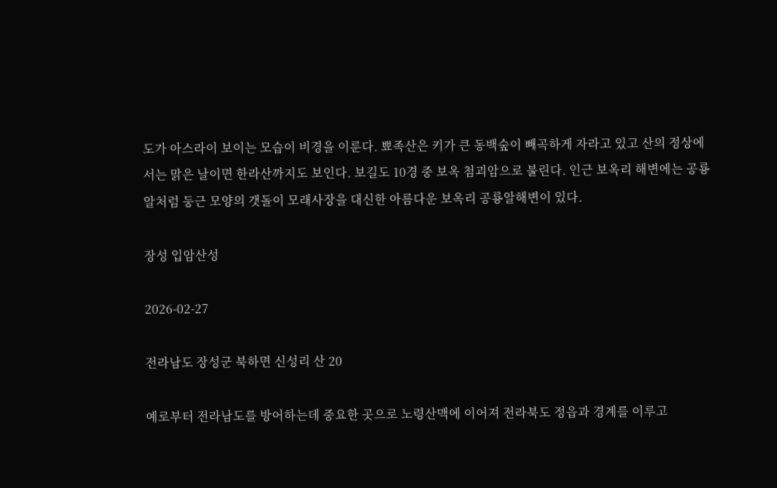도가 아스라이 보이는 모습이 비경을 이룬다. 뾰족산은 키가 큰 동백숲이 빼곡하게 자라고 있고 산의 정상에서는 맑은 날이면 한라산까지도 보인다. 보길도 10경 중 보옥 첨괴암으로 불린다. 인근 보옥리 해변에는 공룡알처럼 둥근 모양의 갯돌이 모래사장을 대신한 아름다운 보옥리 공룡알해변이 있다.

장성 입암산성

2026-02-27

전라남도 장성군 북하면 신성리 산 20

예로부터 전라남도를 방어하는데 중요한 곳으로 노령산맥에 이어져 전라북도 정읍과 경계를 이루고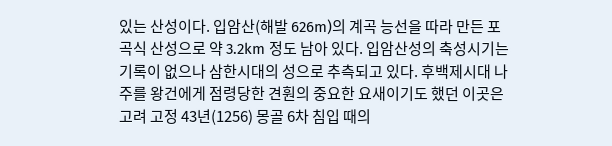있는 산성이다. 입암산(해발 626m)의 계곡 능선을 따라 만든 포곡식 산성으로 약 3.2km 정도 남아 있다. 입암산성의 축성시기는 기록이 없으나 삼한시대의 성으로 추측되고 있다. 후백제시대 나주를 왕건에게 점령당한 견훤의 중요한 요새이기도 했던 이곳은 고려 고정 43년(1256) 몽골 6차 침입 때의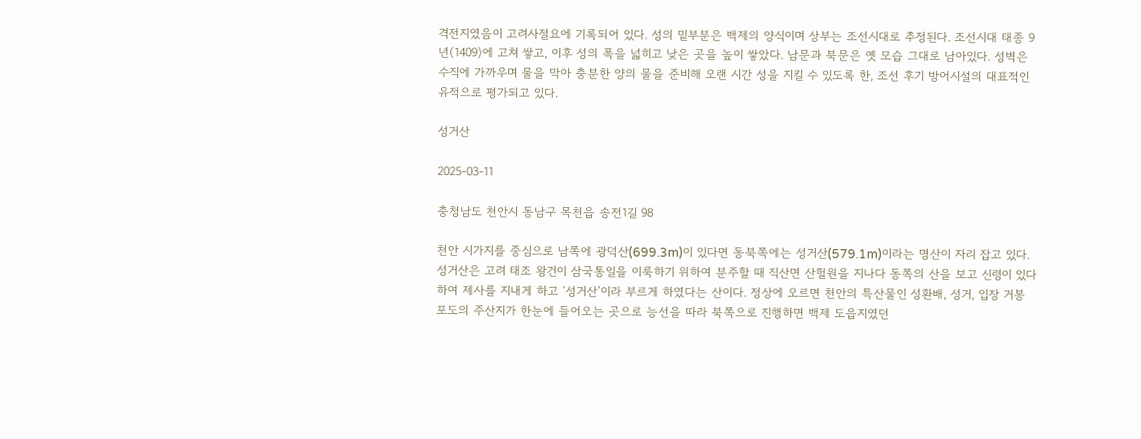격전지였음이 고려사절요에 기록되어 있다. 성의 밑부분은 백제의 양식이며 상부는 조선시대로 추정된다. 조선시대 태종 9년(1409)에 고쳐 쌓고, 이후 성의 폭을 넓히고 낮은 곳을 높이 쌓았다. 남문과 북문은 옛 모습 그대로 남아있다. 성벽은 수직에 가까우며 물을 막아 충분한 양의 물을 준비해 오랜 시간 성을 지킬 수 있도록 한, 조선 후기 방어시설의 대표적인 유적으로 평가되고 있다.

성거산

2025-03-11

충청남도 천안시 동남구 목천읍 송전1길 98

천안 시가지를 중심으로 남쪽에 광덕산(699.3m)이 있다면 동북쪽에는 성거산(579.1m)이라는 명산이 자리 잡고 있다. 성거산은 고려 태조 왕건이 삼국통일을 이룩하기 위하여 분주할 때 직산면 산헐원을 지나다 동쪽의 산을 보고 신령이 있다 하여 제사를 지내게 하고 ‘성거산’이라 부르게 하였다는 산이다. 정상에 오르면 천안의 특산물인 성환배, 성거, 입장 거봉 포도의 주산지가 한눈에 들어오는 곳으로 능선을 따라 북쪽으로 진행하면 백제 도읍지였던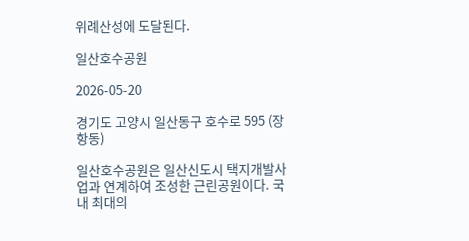위례산성에 도달된다.

일산호수공원

2026-05-20

경기도 고양시 일산동구 호수로 595 (장항동)

일산호수공원은 일산신도시 택지개발사업과 연계하여 조성한 근린공원이다. 국내 최대의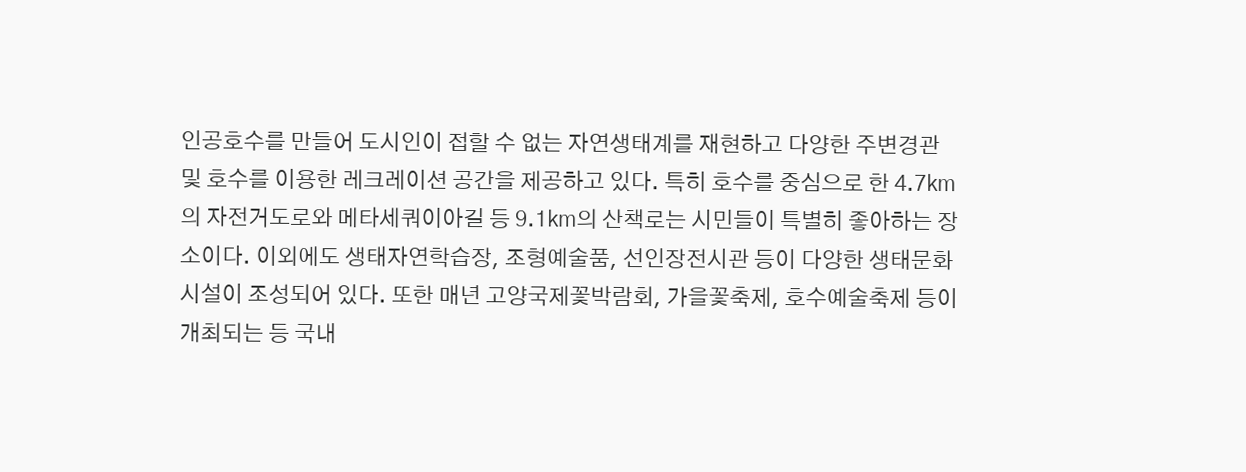인공호수를 만들어 도시인이 접할 수 없는 자연생태계를 재현하고 다양한 주변경관 및 호수를 이용한 레크레이션 공간을 제공하고 있다. 특히 호수를 중심으로 한 4.7㎞의 자전거도로와 메타세쿼이아길 등 9.1㎞의 산책로는 시민들이 특별히 좋아하는 장소이다. 이외에도 생태자연학습장, 조형예술품, 선인장전시관 등이 다양한 생태문화시설이 조성되어 있다. 또한 매년 고양국제꽃박람회, 가을꽃축제, 호수예술축제 등이 개최되는 등 국내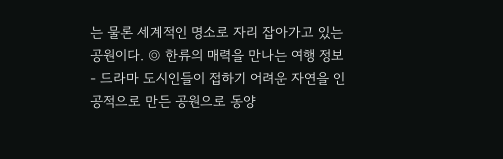는 물론 세계적인 명소로 자리 잡아가고 있는 공원이다. ◎ 한류의 매력을 만나는 여행 정보 - 드라마 도시인들이 접하기 어려운 자연을 인공적으로 만든 공원으로 동양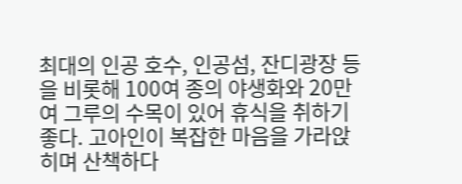최대의 인공 호수, 인공섬, 잔디광장 등을 비롯해 100여 종의 야생화와 20만여 그루의 수목이 있어 휴식을 취하기 좋다. 고아인이 복잡한 마음을 가라앉히며 산책하다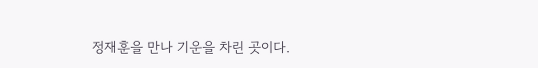정재훈을 만나 기운을 차린 곳이다.